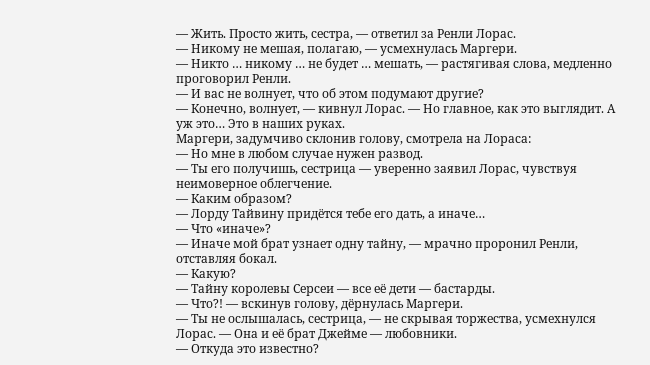— Жить. Просто жить, сестра, — ответил за Ренли Лорас.
— Никому не мешая, полагаю, — усмехнулась Маргери.
— Никто … никому … не будет … мешать, — растягивая слова, медленно проговорил Ренли.
— И вас не волнует, что об этом подумают другие?
— Конечно, волнует, — кивнул Лорас. — Но главное, как это выглядит. А уж это… Это в наших руках.
Маргери, задумчиво склонив голову, смотрела на Лораса:
— Но мне в любом случае нужен развод.
— Ты его получишь, сестрица — уверенно заявил Лорас, чувствуя неимоверное облегчение.
— Каким образом?
— Лорду Тайвину придётся тебе его дать, а иначе…
— Что «иначе»?
— Иначе мой брат узнает одну тайну, — мрачно проронил Ренли, отставляя бокал.
— Какую?
— Тайну королевы Серсеи — все её дети — бастарды.
— Что?! — вскинув голову, дёрнулась Маргери.
— Ты не ослышалась, сестрица, — не скрывая торжества, усмехнулся Лорас. — Она и её брат Джейме — любовники.
— Откуда это известно?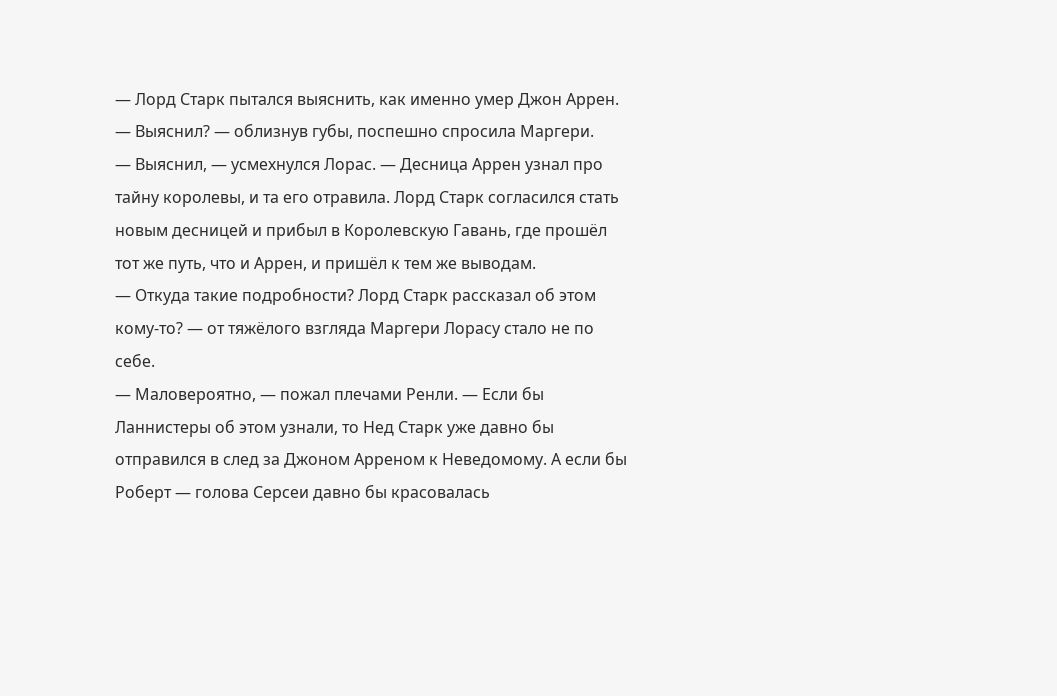— Лорд Старк пытался выяснить, как именно умер Джон Аррен.
— Выяснил? — облизнув губы, поспешно спросила Маргери.
— Выяснил, — усмехнулся Лорас. — Десница Аррен узнал про тайну королевы, и та его отравила. Лорд Старк согласился стать новым десницей и прибыл в Королевскую Гавань, где прошёл тот же путь, что и Аррен, и пришёл к тем же выводам.
— Откуда такие подробности? Лорд Старк рассказал об этом кому-то? — от тяжёлого взгляда Маргери Лорасу стало не по себе.
— Маловероятно, — пожал плечами Ренли. — Если бы Ланнистеры об этом узнали, то Нед Старк уже давно бы отправился в след за Джоном Арреном к Неведомому. А если бы Роберт — голова Серсеи давно бы красовалась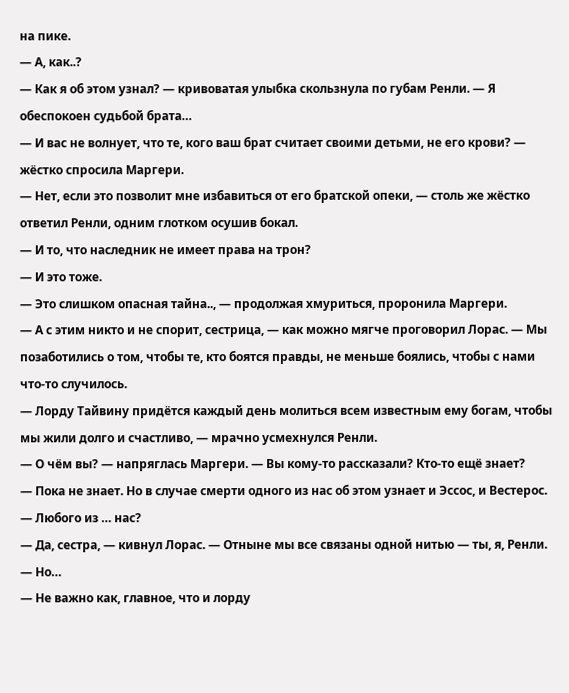на пике.
— А, как..?
— Как я об этом узнал? — кривоватая улыбка скользнула по губам Ренли. — Я обеспокоен судьбой брата…
— И вас не волнует, что те, кого ваш брат считает своими детьми, не его крови? — жёстко спросила Маргери.
— Нет, если это позволит мне избавиться от его братской опеки, — столь же жёстко ответил Ренли, одним глотком осушив бокал.
— И то, что наследник не имеет права на трон?
— И это тоже.
— Это слишком опасная тайна.., — продолжая хмуриться, проронила Маргери.
— А с этим никто и не спорит, сестрица, — как можно мягче проговорил Лорас. — Мы позаботились о том, чтобы те, кто боятся правды, не меньше боялись, чтобы с нами что-то случилось.
— Лорду Тайвину придётся каждый день молиться всем известным ему богам, чтобы мы жили долго и счастливо, — мрачно усмехнулся Ренли.
— О чём вы? — напряглась Маргери. — Вы кому-то рассказали? Кто-то ещё знает?
— Пока не знает. Но в случае смерти одного из нас об этом узнает и Эссос, и Вестерос.
— Любого из … нас?
— Да, сестра, — кивнул Лорас. — Отныне мы все связаны одной нитью — ты, я, Ренли.
— Но…
— Не важно как, главное, что и лорду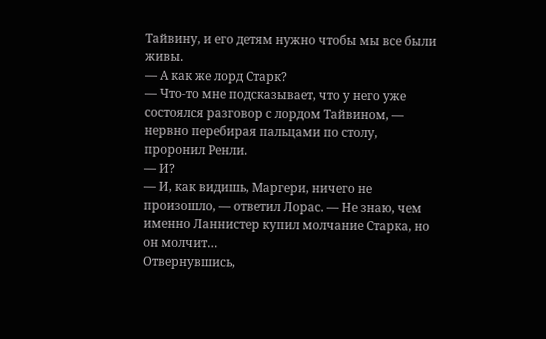Тайвину, и его детям нужно чтобы мы все были живы.
— А как же лорд Старк?
— Что-то мне подсказывает, что у него уже состоялся разговор с лордом Тайвином, — нервно перебирая пальцами по столу, проронил Ренли.
— И?
— И, как видишь, Маргери, ничего не произошло, — ответил Лорас. — Не знаю, чем именно Ланнистер купил молчание Старка, но он молчит…
Отвернувшись,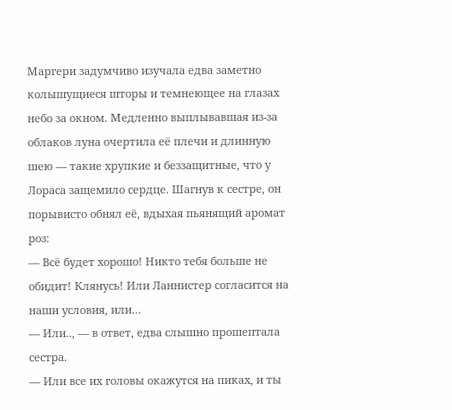Маргери задумчиво изучала едва заметно колышущиеся шторы и темнеющее на глазах небо за окном. Медленно выплывавшая из-за облаков луна очертила её плечи и длинную шею — такие хрупкие и беззащитные, что у Лораса защемило сердце. Шагнув к сестре, он порывисто обнял её, вдыхая пьянящий аромат роз:
— Всё будет хорошо! Никто тебя больше не обидит! Клянусь! Или Ланнистер согласится на наши условия, или…
— Или.., — в ответ, едва слышно прошептала сестра.
— Или все их головы окажутся на пиках, и ты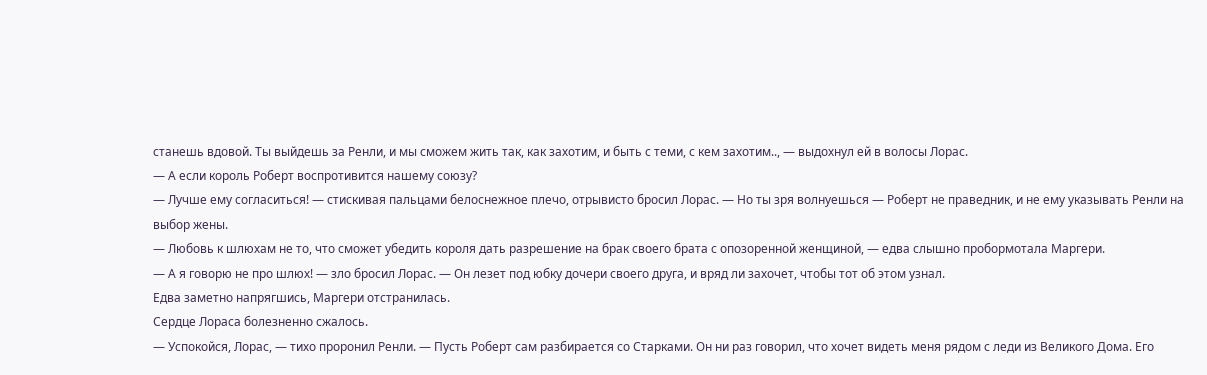станешь вдовой. Ты выйдешь за Ренли, и мы сможем жить так, как захотим, и быть с теми, с кем захотим.., — выдохнул ей в волосы Лорас.
— А если король Роберт воспротивится нашему союзу?
— Лучше ему согласиться! — стискивая пальцами белоснежное плечо, отрывисто бросил Лорас. — Но ты зря волнуешься — Роберт не праведник, и не ему указывать Ренли на выбор жены.
— Любовь к шлюхам не то, что сможет убедить короля дать разрешение на брак своего брата с опозоренной женщиной, — едва слышно пробормотала Маргери.
— А я говорю не про шлюх! — зло бросил Лорас. — Он лезет под юбку дочери своего друга, и вряд ли захочет, чтобы тот об этом узнал.
Едва заметно напрягшись, Маргери отстранилась.
Сердце Лораса болезненно сжалось.
— Успокойся, Лорас, — тихо проронил Ренли. — Пусть Роберт сам разбирается со Старками. Он ни раз говорил, что хочет видеть меня рядом с леди из Великого Дома. Его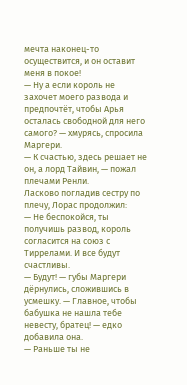мечта наконец-то осуществится, и он оставит меня в покое!
— Ну а если король не захочет моего развода и предпочтёт, чтобы Арья осталась свободной для него самого? — хмурясь, спросила Маргери.
— К счастью, здесь решает не он, а лорд Тайвин, — пожал плечами Ренли.
Ласково погладив сестру по плечу, Лорас продолжил:
— Не беспокойся, ты получишь развод, король согласится на союз с Тиррелами. И все будут счастливы.
— Будут! — губы Маргери дёрнулись, сложившись в усмешку. — Главное, чтобы бабушка не нашла тебе невесту, братец! — едко добавила она.
— Раньше ты не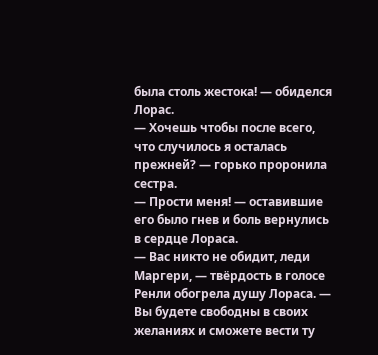была столь жестока! — обиделся Лорас.
— Хочешь чтобы после всего, что случилось я осталась прежней? — горько проронила сестра.
— Прости меня! — оставившие его было гнев и боль вернулись в сердце Лораса.
— Вас никто не обидит, леди Маргери, — твёрдость в голосе Ренли обогрела душу Лораса. — Вы будете свободны в своих желаниях и сможете вести ту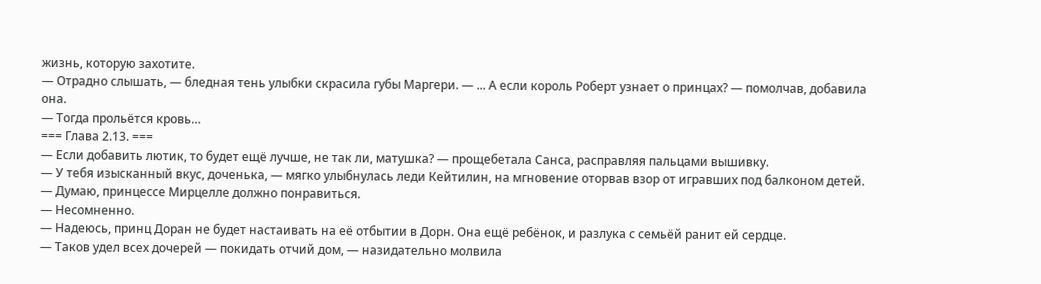жизнь, которую захотите.
— Отрадно слышать, — бледная тень улыбки скрасила губы Маргери. — ... А если король Роберт узнает о принцах? — помолчав, добавила она.
— Тогда прольётся кровь…
=== Глава 2.13. ===
— Если добавить лютик, то будет ещё лучше, не так ли, матушка? — прощебетала Санса, расправляя пальцами вышивку.
— У тебя изысканный вкус, доченька, — мягко улыбнулась леди Кейтилин, на мгновение оторвав взор от игравших под балконом детей.
— Думаю, принцессе Мирцелле должно понравиться.
— Несомненно.
— Надеюсь, принц Доран не будет настаивать на её отбытии в Дорн. Она ещё ребёнок, и разлука с семьёй ранит ей сердце.
— Таков удел всех дочерей — покидать отчий дом, — назидательно молвила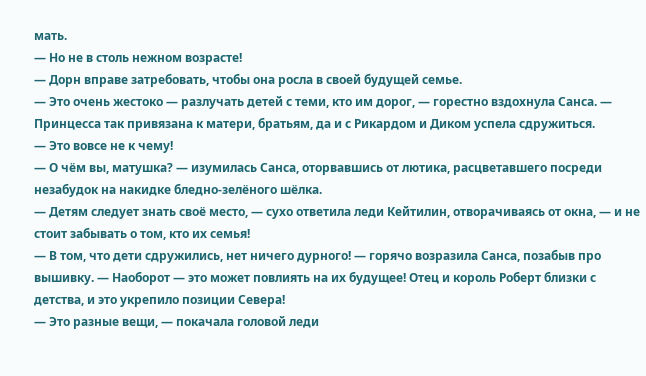мать.
— Но не в столь нежном возрасте!
— Дорн вправе затребовать, чтобы она росла в своей будущей семье.
— Это очень жестоко — разлучать детей с теми, кто им дорог, — горестно вздохнула Санса. — Принцесса так привязана к матери, братьям, да и с Рикардом и Диком успела сдружиться.
— Это вовсе не к чему!
— О чём вы, матушка? — изумилась Санса, оторвавшись от лютика, расцветавшего посреди незабудок на накидке бледно-зелёного шёлка.
— Детям следует знать своё место, — сухо ответила леди Кейтилин, отворачиваясь от окна, — и не стоит забывать о том, кто их семья!
— В том, что дети сдружились, нет ничего дурного! — горячо возразила Санса, позабыв про вышивку. — Наоборот — это может повлиять на их будущее! Отец и король Роберт близки с детства, и это укрепило позиции Севера!
— Это разные вещи, — покачала головой леди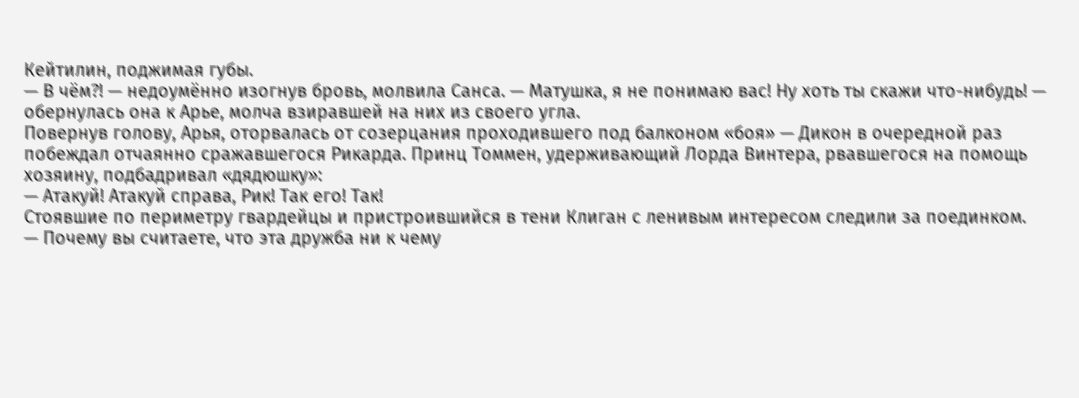Кейтилин, поджимая губы.
— В чём?! — недоумённо изогнув бровь, молвила Санса. — Матушка, я не понимаю вас! Ну хоть ты скажи что-нибудь! — обернулась она к Арье, молча взиравшей на них из своего угла.
Повернув голову, Арья, оторвалась от созерцания проходившего под балконом «боя» — Дикон в очередной раз побеждал отчаянно сражавшегося Рикарда. Принц Томмен, удерживающий Лорда Винтера, рвавшегося на помощь хозяину, подбадривал «дядюшку»:
— Атакуй! Атакуй справа, Рик! Так его! Так!
Стоявшие по периметру гвардейцы и пристроившийся в тени Клиган с ленивым интересом следили за поединком.
— Почему вы считаете, что эта дружба ни к чему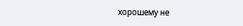хорошему не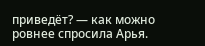приведёт? — как можно ровнее спросила Арья.